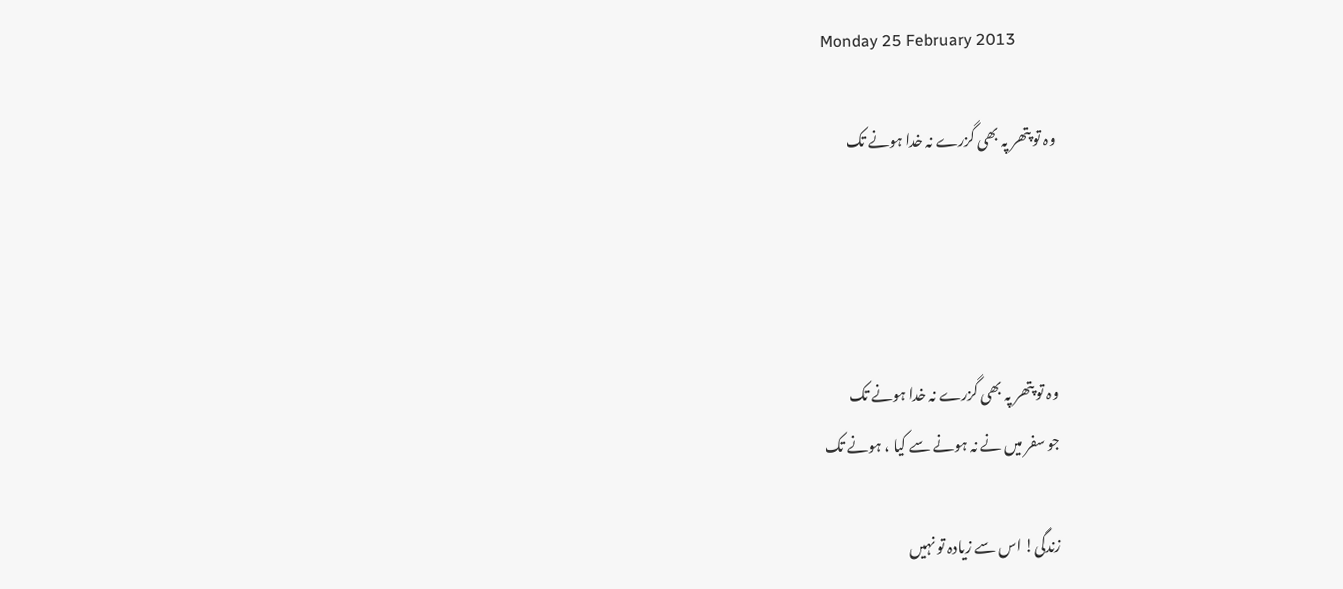Monday 25 February 2013

وہ تو پتھر پہ بھی گزرے نہ خدا ہونے تک




وہ تو پتھر پہ بھی گزرے نہ خدا ہونے تک
جو سفر میں نے نہ ہونے سے کیا ، ہونے تک

زندگی! اس سے زیادہ تو نہیں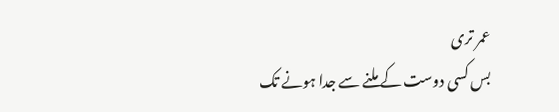عمر تری
بس کسی دوست کے ملنے سے جدا ہونے تک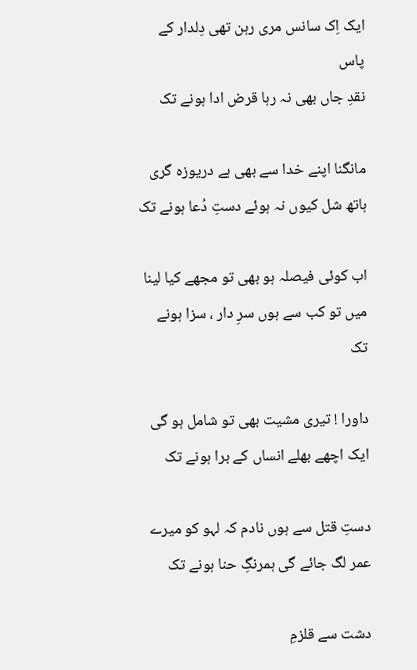ایک اِک سانس مری رہن تھی دِلدار کے پاس
نقدِ جاں بھی نہ رہا قرض ادا ہونے تک

مانگنا اپنے خدا سے بھی ہے دریوزہ گری
ہاتھ شل کیوں نہ ہوئے دستِ دُعا ہونے تک

اب کوئی فیصلہ ہو بھی تو مجھے کیا لینا
میں تو کب سے ہوں سرِ دار ، سزا ہونے تک

داورا ! تیری مشیت بھی تو شامل ہو گی
ایک اچھے بھلے انساں کے برا ہونے تک

دستِ قتل سے ہوں نادم کہ لہو کو میرے
عمر لگ جائے گی ہمرنگِ حنا ہونے تک

دشت سے قلزمِ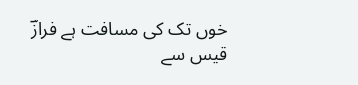خوں تک کی مسافت ہے فرازؔ
قیس سے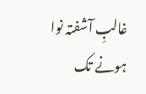غالبِ آشفتہ نوا ہونے تک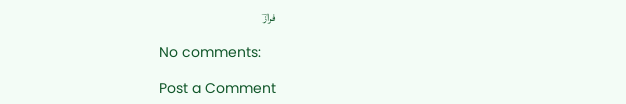فرازؔ

No comments:

Post a Comment